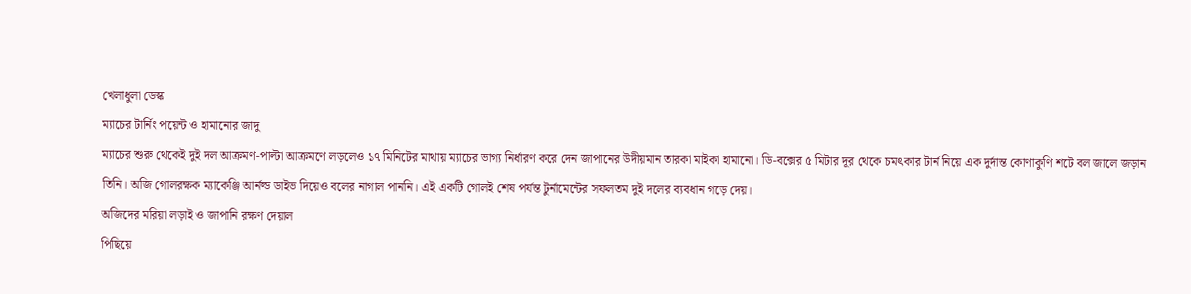খেলাধুলা ডেস্ক
ম্যাচের টার্নিং পয়েন্ট ও হামানোর জাদু
ম্যাচের শুরু থেকেই দুই দল আক্রমণ-পাল্টা আক্রমণে লড়লেও ১৭ মিনিটের মাথায় ম্যাচের ভাগ্য নির্ধারণ করে দেন জাপানের উদীয়মান তারকা মাইকা হামানো। ডি-বক্সের ৫ মিটার দূর থেকে চমৎকার টার্ন নিয়ে এক দুর্দান্ত কোণাকুণি শটে বল জালে জড়ান তিনি। অজি গোলরক্ষক ম্যাকেঞ্জি আর্নল্ড ডাইভ দিয়েও বলের নাগাল পাননি। এই একটি গোলই শেষ পর্যন্ত টুর্নামেন্টের সফলতম দুই দলের ব্যবধান গড়ে দেয়।
অজিদের মরিয়া লড়াই ও জাপানি রক্ষণ দেয়াল
পিছিয়ে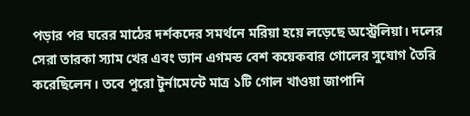পড়ার পর ঘরের মাঠের দর্শকদের সমর্থনে মরিয়া হয়ে লড়েছে অস্ট্রেলিয়া। দলের সেরা তারকা স্যাম খের এবং ভ্যান এগমন্ড বেশ কয়েকবার গোলের সুযোগ তৈরি করেছিলেন। তবে পুরো টুর্নামেন্টে মাত্র ১টি গোল খাওয়া জাপানি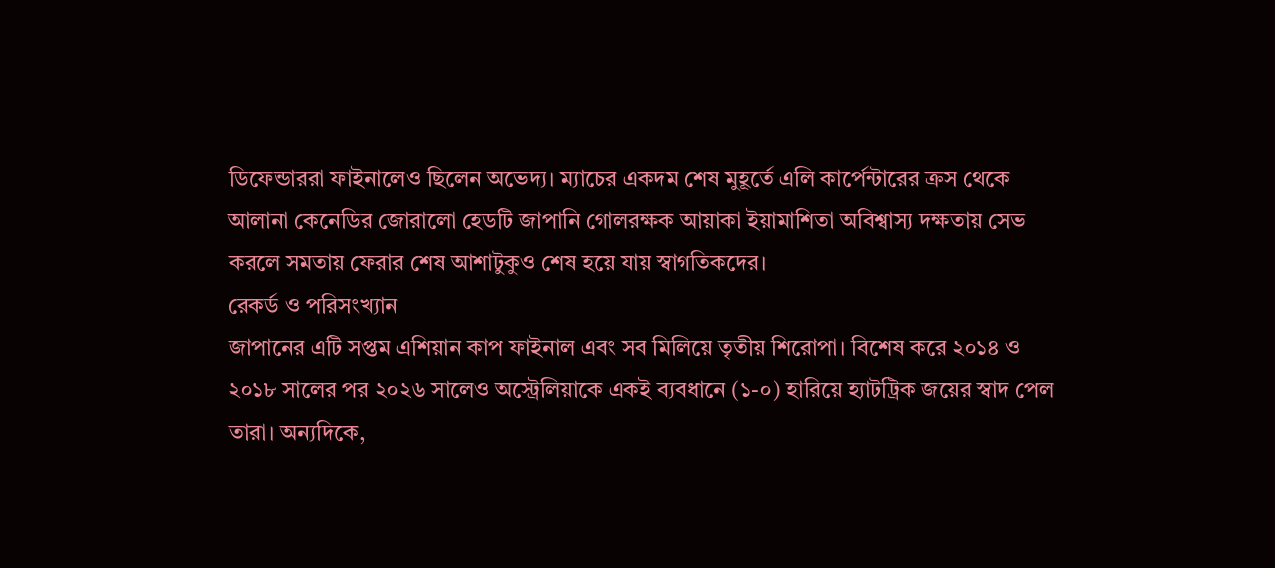ডিফেন্ডাররা ফাইনালেও ছিলেন অভেদ্য। ম্যাচের একদম শেষ মুহূর্তে এলি কার্পেন্টারের ক্রস থেকে আলানা কেনেডির জোরালো হেডটি জাপানি গোলরক্ষক আয়াকা ইয়ামাশিতা অবিশ্বাস্য দক্ষতায় সেভ করলে সমতায় ফেরার শেষ আশাটুকুও শেষ হয়ে যায় স্বাগতিকদের।
রেকর্ড ও পরিসংখ্যান
জাপানের এটি সপ্তম এশিয়ান কাপ ফাইনাল এবং সব মিলিয়ে তৃতীয় শিরোপা। বিশেষ করে ২০১৪ ও ২০১৮ সালের পর ২০২৬ সালেও অস্ট্রেলিয়াকে একই ব্যবধানে (১-০) হারিয়ে হ্যাটট্রিক জয়ের স্বাদ পেল তারা। অন্যদিকে,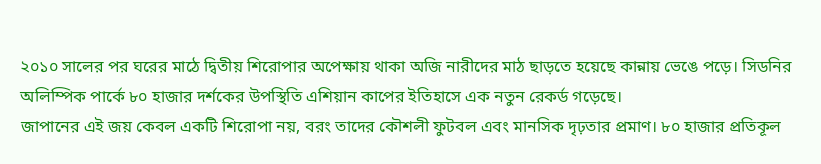২০১০ সালের পর ঘরের মাঠে দ্বিতীয় শিরোপার অপেক্ষায় থাকা অজি নারীদের মাঠ ছাড়তে হয়েছে কান্নায় ভেঙে পড়ে। সিডনির অলিম্পিক পার্কে ৮০ হাজার দর্শকের উপস্থিতি এশিয়ান কাপের ইতিহাসে এক নতুন রেকর্ড গড়েছে।
জাপানের এই জয় কেবল একটি শিরোপা নয়, বরং তাদের কৌশলী ফুটবল এবং মানসিক দৃঢ়তার প্রমাণ। ৮০ হাজার প্রতিকূল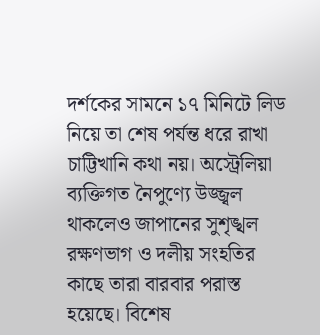দর্শকের সামনে ১৭ মিনিটে লিড নিয়ে তা শেষ পর্যন্ত ধরে রাখা চাট্টিখানি কথা নয়। অস্ট্রেলিয়া ব্যক্তিগত নৈপুণ্যে উজ্জ্বল থাকলেও জাপানের সুশৃঙ্খল রক্ষণভাগ ও দলীয় সংহতির কাছে তারা বারবার পরাস্ত হয়েছে। বিশেষ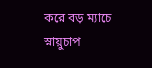করে বড় ম্যাচে স্নায়ুচাপ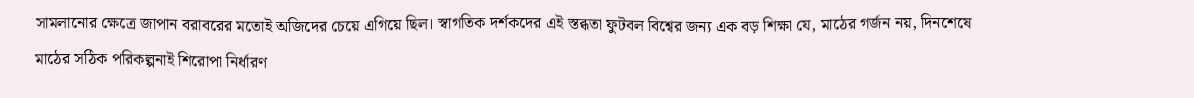সামলানোর ক্ষেত্রে জাপান বরাবরের মতোই অজিদের চেয়ে এগিয়ে ছিল। স্বাগতিক দর্শকদের এই স্তব্ধতা ফুটবল বিশ্বের জন্য এক বড় শিক্ষা যে, মাঠের গর্জন নয়, দিনশেষে মাঠের সঠিক পরিকল্পনাই শিরোপা নির্ধারণ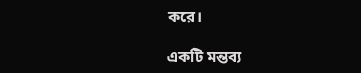করে।

একটি মন্তব্য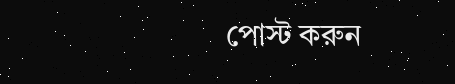পোস্ট করুন